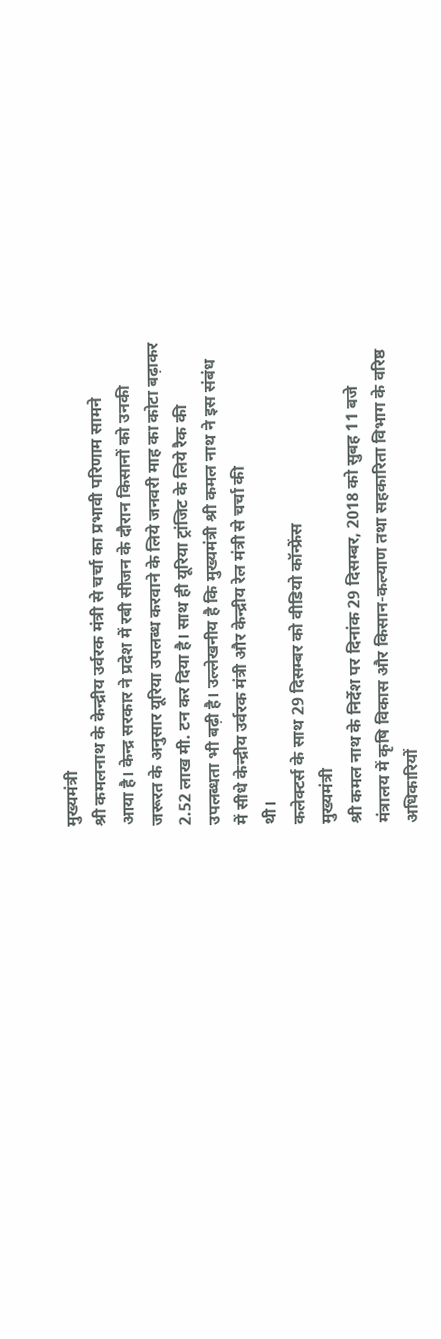मुख्यमंत्री
श्री कमलनाथ के केन्द्रीय उर्वरक मंत्री से चर्चा का प्रभावी परिणाम सामने
आया है। केन्द्र सरकार ने प्रदेश में रबी सीजन के दौरान किसानों को उनकी
जरूरत के अनुसार यूरिया उपलब्ध करवाने के लिये जनवरी माह का कोटा बढ़ाकर
2.52 लाख मी. टन कर दिया है। साथ ही यूरिया ट्रांजिट के लिये रैक की
उपलब्धता भी बढ़ी है। उल्लेखनीय है कि मुख्यमंत्री श्री कमल नाथ ने इस संबंध
में सीधे केन्द्रीय उर्वरक मंत्री और केन्द्रीय रेल मंत्री से चर्चा की
थी।
कलेक्टर्स के साथ 29 दिसम्बर को वीडियो कॉन्फ्रेंस
मुख्यमंत्री
श्री कमल नाथ के निर्देश पर दिनांक 29 दिसम्बर, 2018 को सुबह 11 बजे
मंत्रालय में कृषि विकास और किसान-कल्याण तथा सहकारिता विभाग के वरिष्ठ
अधिकारियों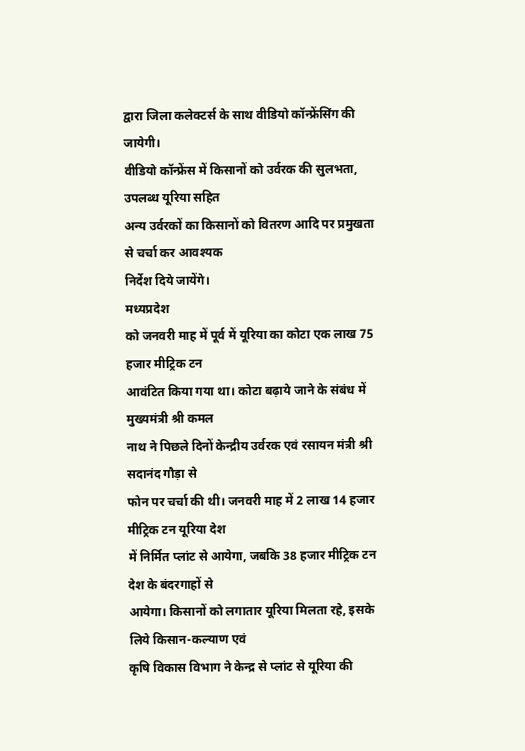द्वारा जिला कलेक्टर्स के साथ वीडियो कॉन्फ्रेंसिंग की जायेगी।
वीडियो कॉन्फ्रेंस में किसानों को उर्वरक की सुलभता, उपलब्ध यूरिया सहित
अन्य उर्वरकों का किसानों को वितरण आदि पर प्रमुखता से चर्चा कर आवश्यक
निर्देश दिये जायेंगे।
मध्यप्रदेश
को जनवरी माह में पूर्व में यूरिया का कोटा एक लाख 75 हजार मीट्रिक टन
आवंटित किया गया था। कोटा बढ़ाये जाने के संबंध में मुख्यमंत्री श्री कमल
नाथ ने पिछले दिनों केन्द्रीय उर्वरक एवं रसायन मंत्री श्री सदानंद गौड़ा से
फोन पर चर्चा की थी। जनवरी माह में 2 लाख 14 हजार मीट्रिक टन यूरिया देश
में निर्मित प्लांट से आयेगा, जबकि 38 हजार मीट्रिक टन देश के बंदरगाहों से
आयेगा। किसानों को लगातार यूरिया मिलता रहे, इसके लिये किसान-कल्याण एवं
कृषि विकास विभाग ने केन्द्र से प्लांट से यूरिया की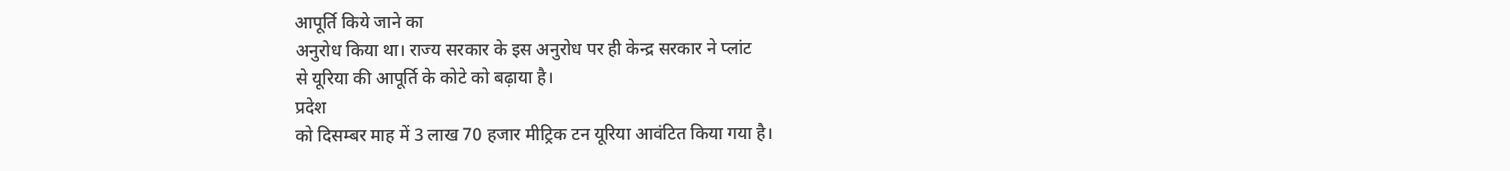आपूर्ति किये जाने का
अनुरोध किया था। राज्य सरकार के इस अनुरोध पर ही केन्द्र सरकार ने प्लांट
से यूरिया की आपूर्ति के कोटे को बढ़ाया है।
प्रदेश
को दिसम्बर माह में 3 लाख 70 हजार मीट्रिक टन यूरिया आवंटित किया गया है।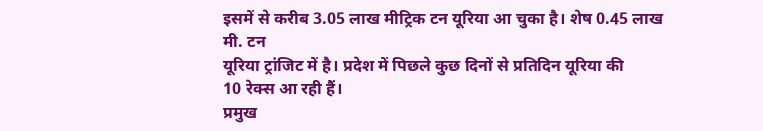इसमें से करीब 3.05 लाख मीट्रिक टन यूरिया आ चुका है। शेष 0.45 लाख मी. टन
यूरिया ट्रांजिट में है। प्रदेश में पिछले कुछ दिनों से प्रतिदिन यूरिया की
10 रेक्स आ रही हैं।
प्रमुख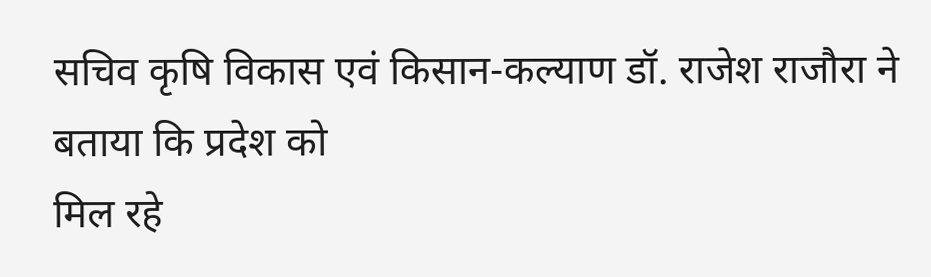सचिव कृषि विकास एवं किसान-कल्याण डॉ. राजेश राजौरा ने बताया कि प्रदेश को
मिल रहे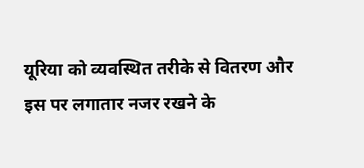यूरिया को व्यवस्थित तरीके से वितरण और इस पर लगातार नजर रखने के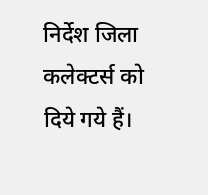निर्देश जिला कलेक्टर्स को दिये गये हैं।